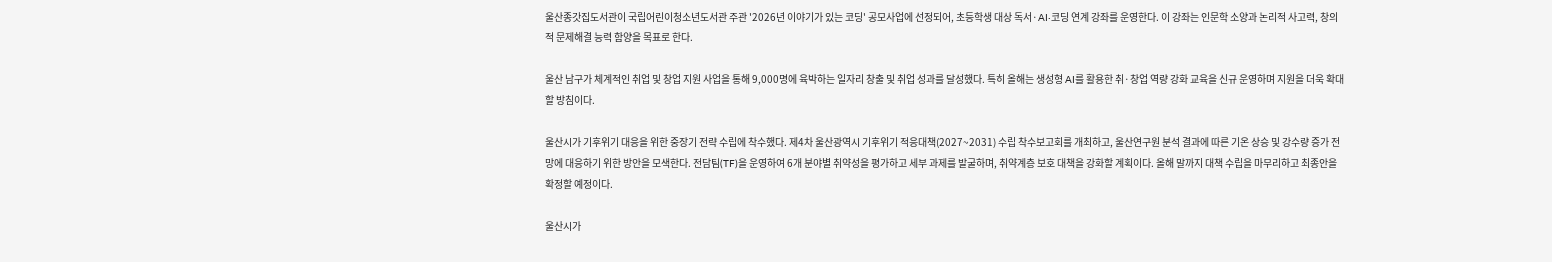울산종갓집도서관이 국립어린이청소년도서관 주관 '2026년 이야기가 있는 코딩' 공모사업에 선정되어, 초등학생 대상 독서·AI·코딩 연계 강좌를 운영한다. 이 강좌는 인문학 소양과 논리적 사고력, 창의적 문제해결 능력 함양을 목표로 한다.

울산 남구가 체계적인 취업 및 창업 지원 사업을 통해 9,000명에 육박하는 일자리 창출 및 취업 성과를 달성했다. 특히 올해는 생성형 AI를 활용한 취·창업 역량 강화 교육을 신규 운영하며 지원을 더욱 확대할 방침이다.

울산시가 기후위기 대응을 위한 중장기 전략 수립에 착수했다. 제4차 울산광역시 기후위기 적응대책(2027~2031) 수립 착수보고회를 개최하고, 울산연구원 분석 결과에 따른 기온 상승 및 강수량 증가 전망에 대응하기 위한 방안을 모색한다. 전담팀(TF)을 운영하여 6개 분야별 취약성을 평가하고 세부 과제를 발굴하며, 취약계층 보호 대책을 강화할 계획이다. 올해 말까지 대책 수립을 마무리하고 최종안을 확정할 예정이다.

울산시가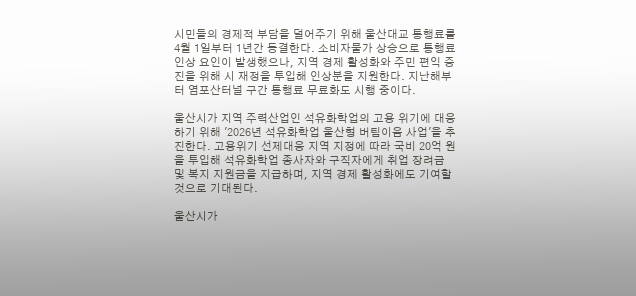시민들의 경제적 부담을 덜어주기 위해 울산대교 통행료를 4월 1일부터 1년간 동결한다. 소비자물가 상승으로 통행료 인상 요인이 발생했으나, 지역 경제 활성화와 주민 편익 증진을 위해 시 재정을 투입해 인상분을 지원한다. 지난해부터 염포산터널 구간 통행료 무료화도 시행 중이다.

울산시가 지역 주력산업인 석유화학업의 고용 위기에 대응하기 위해 '2026년 석유화학업 울산형 버팀이음 사업'을 추진한다. 고용위기 선제대응 지역 지정에 따라 국비 20억 원을 투입해 석유화학업 종사자와 구직자에게 취업 장려금 및 복지 지원금을 지급하며, 지역 경제 활성화에도 기여할 것으로 기대된다.

울산시가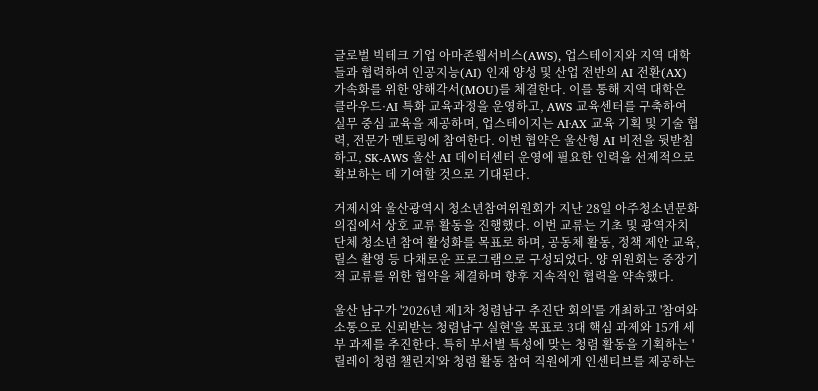글로벌 빅테크 기업 아마존웹서비스(AWS), 업스테이지와 지역 대학들과 협력하여 인공지능(AI) 인재 양성 및 산업 전반의 AI 전환(AX) 가속화를 위한 양해각서(MOU)를 체결한다. 이를 통해 지역 대학은 클라우드·AI 특화 교육과정을 운영하고, AWS 교육센터를 구축하여 실무 중심 교육을 제공하며, 업스테이지는 AI·AX 교육 기획 및 기술 협력, 전문가 멘토링에 참여한다. 이번 협약은 울산형 AI 비전을 뒷받침하고, SK-AWS 울산 AI 데이터센터 운영에 필요한 인력을 선제적으로 확보하는 데 기여할 것으로 기대된다.

거제시와 울산광역시 청소년참여위원회가 지난 28일 아주청소년문화의집에서 상호 교류 활동을 진행했다. 이번 교류는 기초 및 광역자치단체 청소년 참여 활성화를 목표로 하며, 공동체 활동, 정책 제안 교육, 릴스 촬영 등 다채로운 프로그램으로 구성되었다. 양 위원회는 중장기적 교류를 위한 협약을 체결하며 향후 지속적인 협력을 약속했다.

울산 남구가 '2026년 제1차 청렴남구 추진단 회의'를 개최하고 '참여와 소통으로 신뢰받는 청렴남구 실현'을 목표로 3대 핵심 과제와 15개 세부 과제를 추진한다. 특히 부서별 특성에 맞는 청렴 활동을 기획하는 '릴레이 청렴 챌린지'와 청렴 활동 참여 직원에게 인센티브를 제공하는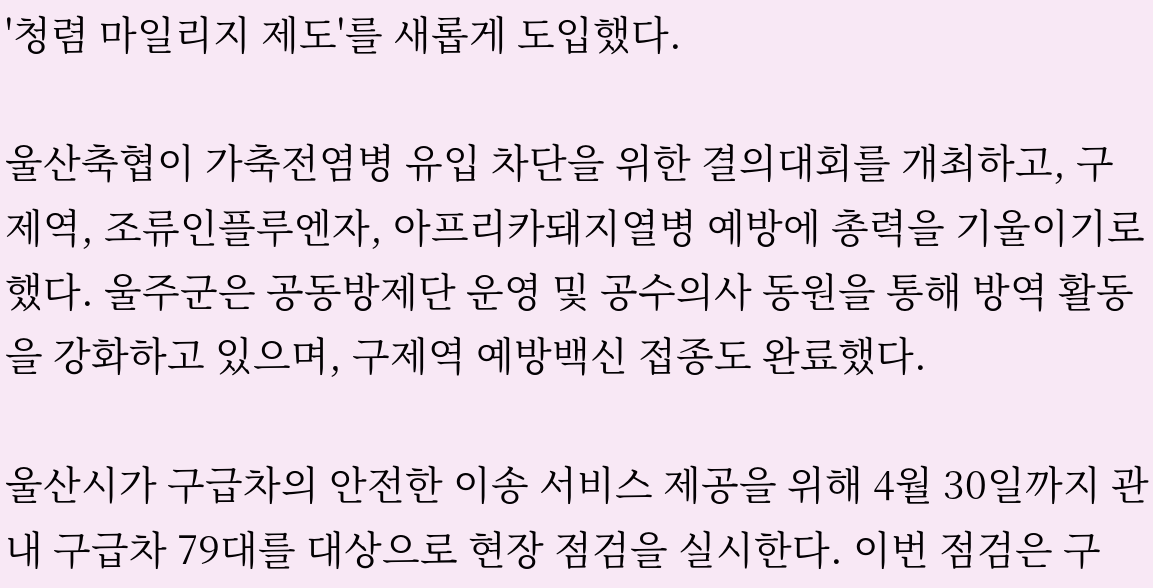'청렴 마일리지 제도'를 새롭게 도입했다.

울산축협이 가축전염병 유입 차단을 위한 결의대회를 개최하고, 구제역, 조류인플루엔자, 아프리카돼지열병 예방에 총력을 기울이기로 했다. 울주군은 공동방제단 운영 및 공수의사 동원을 통해 방역 활동을 강화하고 있으며, 구제역 예방백신 접종도 완료했다.

울산시가 구급차의 안전한 이송 서비스 제공을 위해 4월 30일까지 관내 구급차 79대를 대상으로 현장 점검을 실시한다. 이번 점검은 구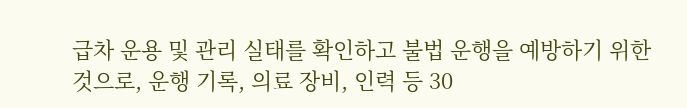급차 운용 및 관리 실태를 확인하고 불법 운행을 예방하기 위한 것으로, 운행 기록, 의료 장비, 인력 등 30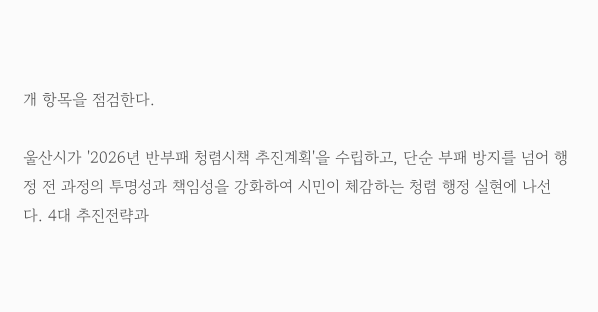개 항목을 점검한다.

울산시가 '2026년 반부패 청렴시책 추진계획'을 수립하고, 단순 부패 방지를 넘어 행정 전 과정의 투명성과 책임성을 강화하여 시민이 체감하는 청렴 행정 실현에 나선다. 4대 추진전략과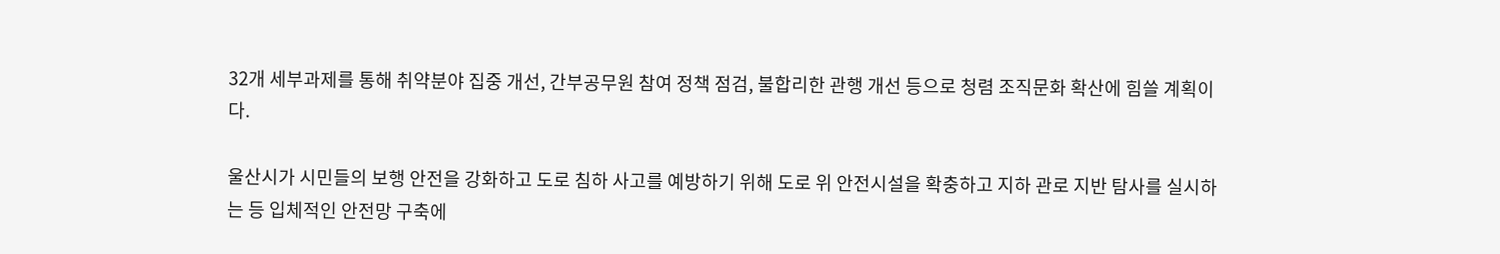32개 세부과제를 통해 취약분야 집중 개선, 간부공무원 참여 정책 점검, 불합리한 관행 개선 등으로 청렴 조직문화 확산에 힘쓸 계획이다.

울산시가 시민들의 보행 안전을 강화하고 도로 침하 사고를 예방하기 위해 도로 위 안전시설을 확충하고 지하 관로 지반 탐사를 실시하는 등 입체적인 안전망 구축에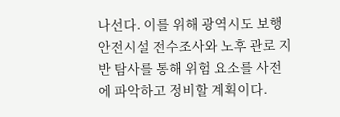나선다. 이를 위해 광역시도 보행 안전시설 전수조사와 노후 관로 지반 탐사를 통해 위험 요소를 사전에 파악하고 정비할 계획이다.